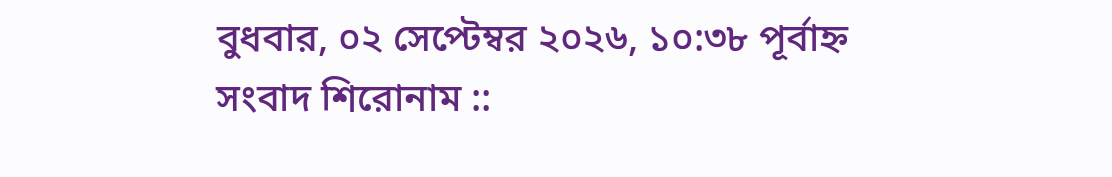বুধবার, ০২ সেপ্টেম্বর ২০২৬, ১০:৩৮ পূর্বাহ্ন
সংবাদ শিরোনাম ::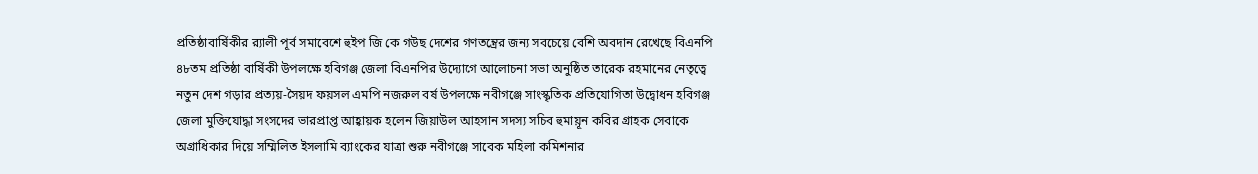প্রতিষ্ঠাবার্ষিকীর র‌্যালী পূর্ব সমাবেশে হুইপ জি কে গউছ দেশের গণতন্ত্রের জন্য সবচেয়ে বেশি অবদান রেখেছে বিএনপি ৪৮তম প্রতিষ্ঠা বার্ষিকী উপলক্ষে হবিগঞ্জ জেলা বিএনপির উদ্যোগে আলোচনা সভা অনুষ্ঠিত তারেক রহমানের নেতৃত্বে নতুন দেশ গড়ার প্রত্যয়-সৈয়দ ফয়সল এমপি নজরুল বর্ষ উপলক্ষে নবীগঞ্জে সাংস্কৃতিক প্রতিযোগিতা উদ্বোধন হবিগঞ্জ জেলা মুক্তিযোদ্ধা সংসদের ভারপ্রাপ্ত আহ্বায়ক হলেন জিয়াউল আহসান সদস্য সচিব হুমায়ূন কবির গ্রাহক সেবাকে অগ্রাধিকার দিয়ে সম্মিলিত ইসলামি ব্যাংকের যাত্রা শুরু নবীগঞ্জে সাবেক মহিলা কমিশনার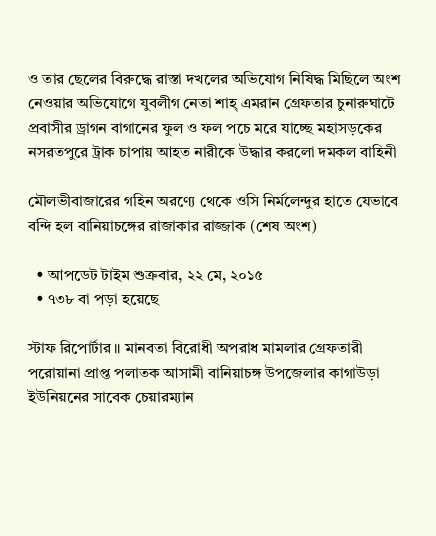ও তার ছেলের বিরুদ্ধে রাস্তা দখলের অভিযোগ নিষিদ্ধ মিছিলে অংশ নেওয়ার অভিযোগে যুবলীগ নেতা শাহ্ এমরান গ্রেফতার চুনারুঘাটে প্রবাসীর ড্রাগন বাগানের ফুল ও ফল পচে মরে যাচ্ছে মহাসড়কের নসরতপুরে ট্রাক চাপায় আহত নারীকে উদ্ধার করলো দমকল বাহিনী

মৌলভীবাজারের গহিন অরণ্যে থেকে ওসি নির্মলেন্দুর হাতে যেভাবে বন্দি হল বানিয়াচঙ্গের রাজাকার রাজ্জাক (শেষ অংশ)

  • আপডেট টাইম শুক্রবার, ২২ মে, ২০১৫
  • ৭৩৮ বা পড়া হয়েছে

স্টাফ রিপোর্টার ॥ মানবতা বিরোধী অপরাধ মামলার গ্রেফতারী পরোয়ানা প্রাপ্ত পলাতক আসামী বানিয়াচঙ্গ উপজেলার কাগাউড়া ইউনিয়নের সাবেক চেয়ারম্যান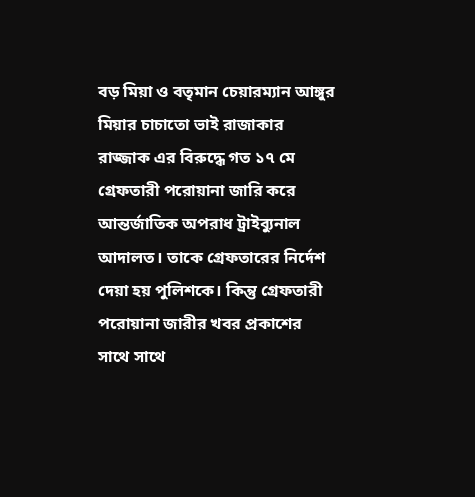বড় মিয়া ও বতৃমান চেয়ারম্যান আঙ্গুর মিয়ার চাচাতো ভাই রাজাকার রাজ্জাক এর বিরুদ্ধে গত ১৭ মে গ্রেফতারী পরোয়ানা জারি করে আন্তর্জাতিক অপরাধ ট্রাইব্যুনাল আদালত। তাকে গ্রেফতারের নির্দেশ দেয়া হয় পুলিশকে। কিন্তু গ্রেফতারী পরোয়ানা জারীর খবর প্রকাশের সাথে সাথে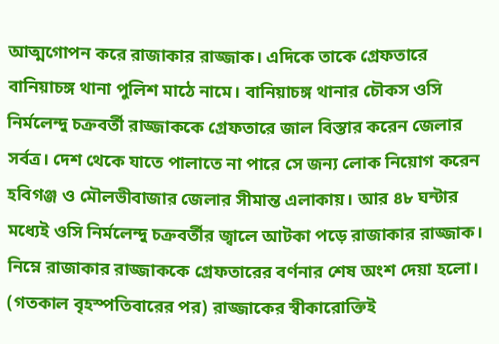আত্মগোপন করে রাজাকার রাজ্জাক। এদিকে তাকে গ্রেফতারে বানিয়াচঙ্গ থানা পুলিশ মাঠে নামে। বানিয়াচঙ্গ থানার চৌকস ওসি নির্মলেন্দু চক্রবর্তী রাজ্জাককে গ্রেফতারে জাল বিস্তার করেন জেলার সর্বত্র। দেশ থেকে যাতে পালাতে না পারে সে জন্য লোক নিয়োগ করেন হবিগঞ্জ ও মৌলভীবাজার জেলার সীমান্ত এলাকায়। আর ৪৮ ঘন্টার মধ্যেই ওসি নির্মলেন্দু চক্রবর্তীর জ্বালে আটকা পড়ে রাজাকার রাজ্জাক। নিম্নে রাজাকার রাজ্জাককে গ্রেফতারের বর্ণনার শেষ অংশ দেয়া হলো।
(গতকাল বৃহস্পতিবারের পর) রাজ্জাকের স্বীকারোক্তিই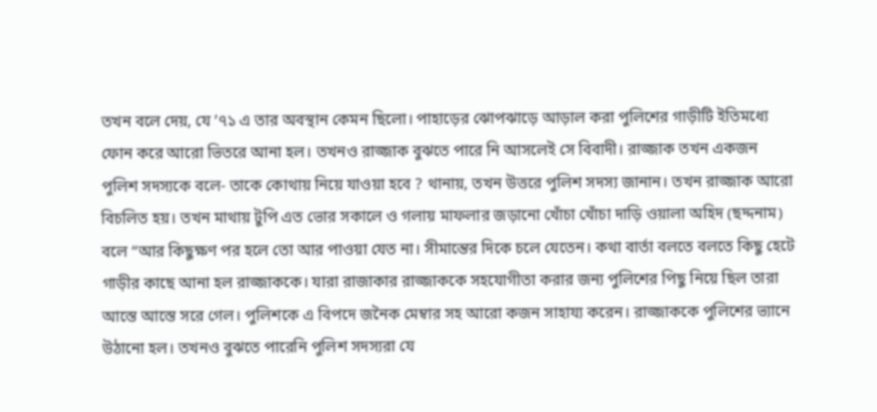তখন বলে দেয়, যে ’৭১ এ তার অবস্থান কেমন ছিলো। পাহাড়ের ঝোপঝাড়ে আড়াল করা পুলিশের গাড়ীটি ইতিমধ্যে ফোন করে আরো ভিতরে আনা হল। তখনও রাজ্জাক বুঝতে পারে নি আসলেই সে বিবাদী। রাজ্জাক তখন একজন পুলিশ সদস্যকে বলে- তাকে কোথায় নিয়ে যাওয়া হবে ? থানায়, তখন উত্তরে পুলিশ সদস্য জানান। তখন রাজ্জাক আরো বিচলিত হয়। তখন মাথায় টুপি এত ভোর সকালে ও গলায় মাফলার জড়ানো খোঁচা খোঁচা দাড়ি ওয়ালা অহিদ (ছদ্দনাম) বলে “আর কিছুক্ষণ পর হলে তো আর পাওয়া যেত না। সীমান্তের দিকে চলে যেতেন। কথা বার্তা বলতে বলতে কিছু হেটে গাড়ীর কাছে আনা হল রাজ্জাককে। যারা রাজাকার রাজ্জাককে সহযোগীতা করার জন্য পুলিশের পিছু নিয়ে ছিল তারা আস্তে আস্তে সরে গেল। পুলিশকে এ বিপদে জনৈক মেম্বার সহ আরো কজন সাহায্য করেন। রাজ্জাককে পুলিশের ভ্যানে উঠানো হল। তখনও বুঝতে পারেনি পুলিশ সদস্যরা যে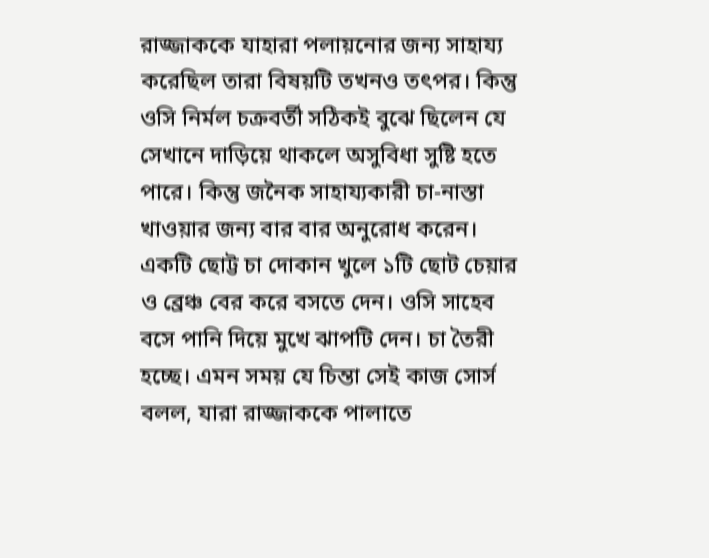রাজ্জাককে যাহারা পলায়নোর জন্য সাহায্য করেছিল তারা বিষয়টি তখনও তৎপর। কিন্তু ওসি নির্মল চক্রবর্তী সঠিকই বুঝে ছিলেন যে সেখানে দাড়িয়ে থাকলে অসুবিধা সুষ্টি হতে পারে। কিন্তু জনৈক সাহায্যকারী চা-নাস্তা খাওয়ার জন্য বার বার অনুরোধ করেন। একটি ছোট্ট চা দোকান খুলে ১টি ছোট চেয়ার ও ব্রেঞ্চ বের করে বসতে দেন। ওসি সাহেব বসে পানি দিয়ে মুখে ঝাপটি দেন। চা তৈরী হচ্ছে। এমন সময় যে চিন্তা সেই কাজ সোর্স বলল, যারা রাজ্জাককে পালাতে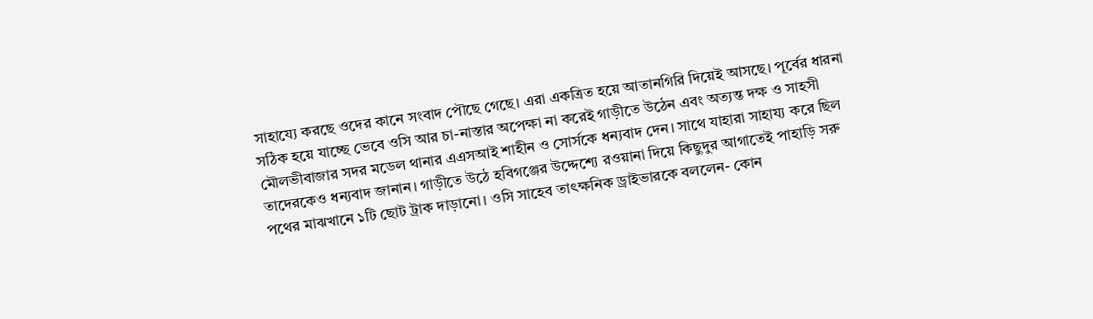সাহায্যে করছে ওদের কানে সংবাদ পৌছে গেছে। এরা একত্রিত হয়ে আতানগিরি দিয়েই আসছে। পূর্বের ধারনা সঠিক হয়ে যাচ্ছে ভেবে ওসি আর চা-নাস্তার অপেক্ষা না করেই গাড়ীতে উঠেন এবং অত্যন্ত দক্ষ ও সাহসী মৌলভীবাজার সদর মডেল থানার এএসআই শাহীন ও সোর্সকে ধন্যবাদ দেন। সাথে যাহারা সাহায্য করে ছিল তাদেরকেও ধন্যবাদ জানান। গাড়ীতে উঠে হবিগঞ্জের উদ্দেশ্যে রওয়ানা দিয়ে কিছুদুর আগাতেই পাহাড়ি সরু পথের মাঝখানে ১টি ছোট ট্রাক দাড়ানো। ওসি সাহেব তাৎক্ষনিক ড্রাইভারকে বললেন- কোন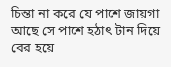চিন্তা না করে যে পাশে জায়গা আছে সে পাশে হঠাৎ টান দিয়ে বের হয়ে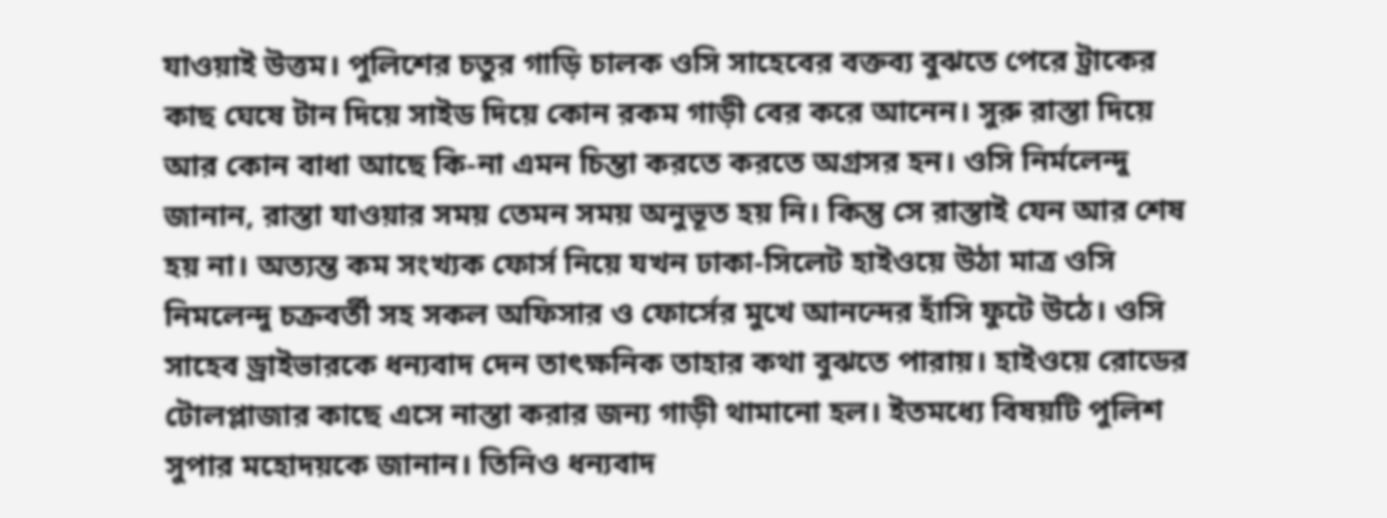যাওয়াই উত্তম। পুলিশের চতুর গাড়ি চালক ওসি সাহেবের বক্তব্য বুঝতে পেরে ট্রাকের কাছ ঘেষে টান দিয়ে সাইড দিয়ে কোন রকম গাড়ী বের করে আনেন। সুরু রাস্তা দিয়ে আর কোন বাধা আছে কি-না এমন চিন্তা করতে করতে অগ্রসর হন। ওসি নির্মলেন্দু জানান, রাস্তা যাওয়ার সময় তেমন সময় অনুভূত হয় নি। কিন্তু সে রাস্তাই যেন আর শেষ হয় না। অত্যন্ত কম সংখ্যক ফোর্স নিয়ে যখন ঢাকা-সিলেট হাইওয়ে উঠা মাত্র ওসি নিমলেন্দু চক্রবর্তী সহ সকল অফিসার ও ফোর্সের মুখে আনন্দের হাঁসি ফুটে উঠে। ওসি সাহেব ড্রাইভারকে ধন্যবাদ দেন তাৎক্ষনিক তাহার কথা বুঝতে পারায়। হাইওয়ে রোডের টোলপ্লাজার কাছে এসে নাস্তা করার জন্য গাড়ী থামানো হল। ইতমধ্যে বিষয়টি পুলিশ সুপার মহোদয়কে জানান। তিনিও ধন্যবাদ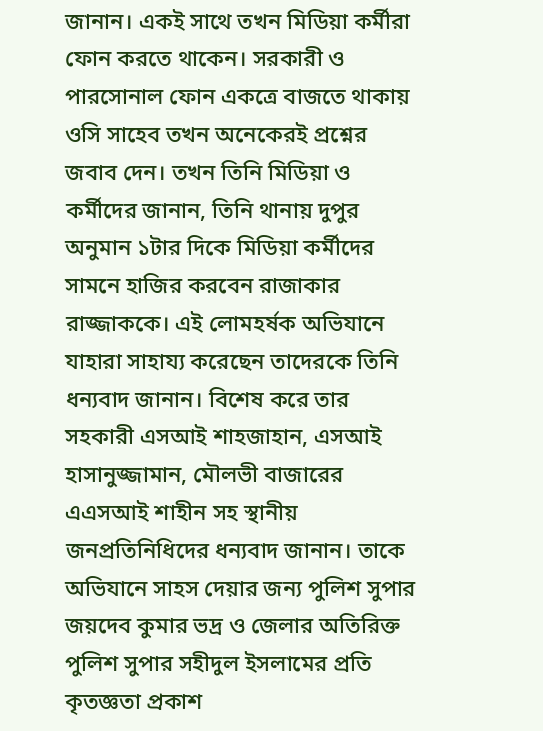জানান। একই সাথে তখন মিডিয়া কর্মীরা ফোন করতে থাকেন। সরকারী ও পারসোনাল ফোন একত্রে বাজতে থাকায় ওসি সাহেব তখন অনেকেরই প্রশ্নের জবাব দেন। তখন তিনি মিডিয়া ও কর্মীদের জানান, তিনি থানায় দুপুর অনুমান ১টার দিকে মিডিয়া কর্মীদের সামনে হাজির করবেন রাজাকার রাজ্জাককে। এই লোমহর্ষক অভিযানে যাহারা সাহায্য করেছেন তাদেরকে তিনি ধন্যবাদ জানান। বিশেষ করে তার সহকারী এসআই শাহজাহান, এসআই হাসানুজ্জামান, মৌলভী বাজারের এএসআই শাহীন সহ স্থানীয় জনপ্রতিনিধিদের ধন্যবাদ জানান। তাকে অভিযানে সাহস দেয়ার জন্য পুলিশ সুপার জয়দেব কুমার ভদ্র ও জেলার অতিরিক্ত পুলিশ সুপার সহীদুল ইসলামের প্রতি কৃতজ্ঞতা প্রকাশ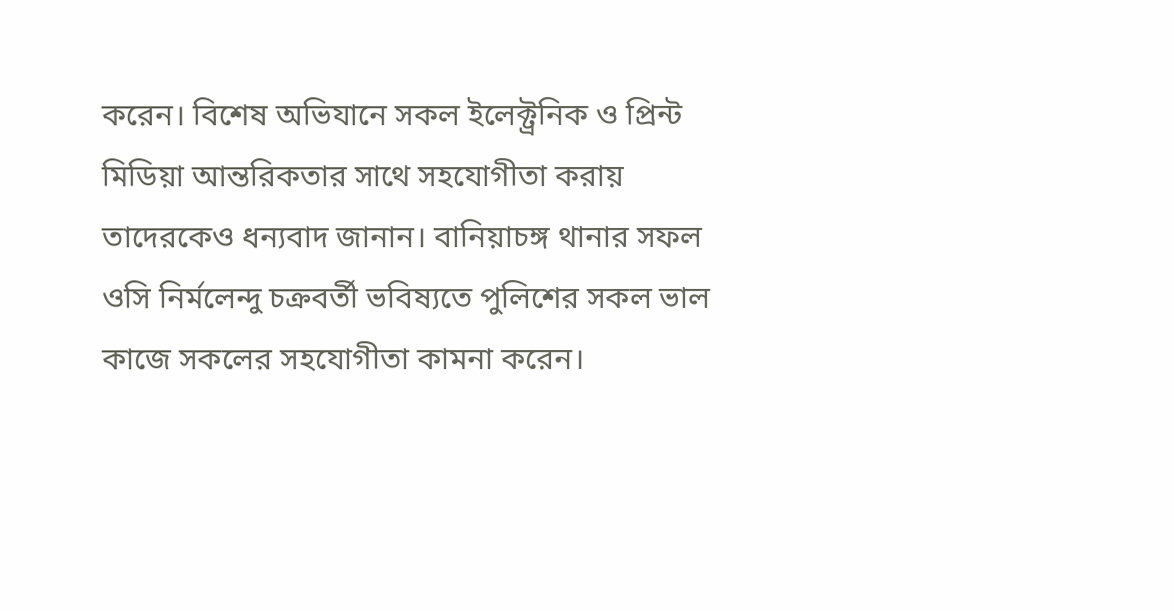করেন। বিশেষ অভিযানে সকল ইলেক্ট্রনিক ও প্রিন্ট মিডিয়া আন্তরিকতার সাথে সহযোগীতা করায় তাদেরকেও ধন্যবাদ জানান। বানিয়াচঙ্গ থানার সফল ওসি নির্মলেন্দু চক্রবর্তী ভবিষ্যতে পুলিশের সকল ভাল কাজে সকলের সহযোগীতা কামনা করেন।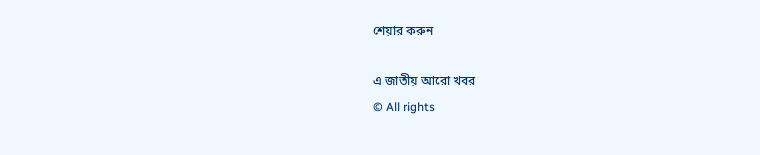শেয়ার করুন

এ জাতীয় আরো খবর
© All rights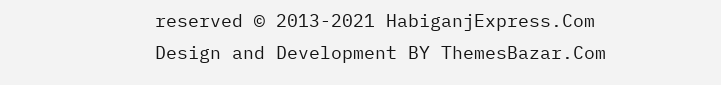reserved © 2013-2021 HabiganjExpress.Com
Design and Development BY ThemesBazar.Com